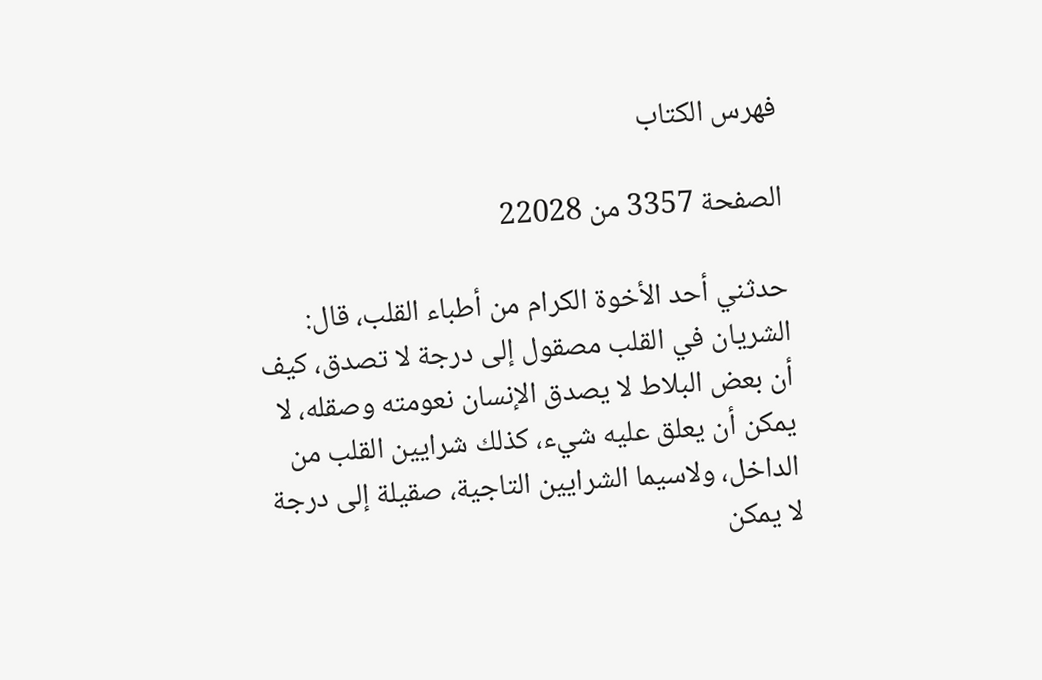فهرس الكتاب

الصفحة 3357 من 22028

حدثني أحد الأخوة الكرام من أطباء القلب، قال: الشريان في القلب مصقول إلى درجة لا تصدق، كيف أن بعض البلاط لا يصدق الإنسان نعومته وصقله، لا يمكن أن يعلق عليه شيء، كذلك شرايين القلب من الداخل، ولاسيما الشرايين التاجية، صقيلة إلى درجة لا يمكن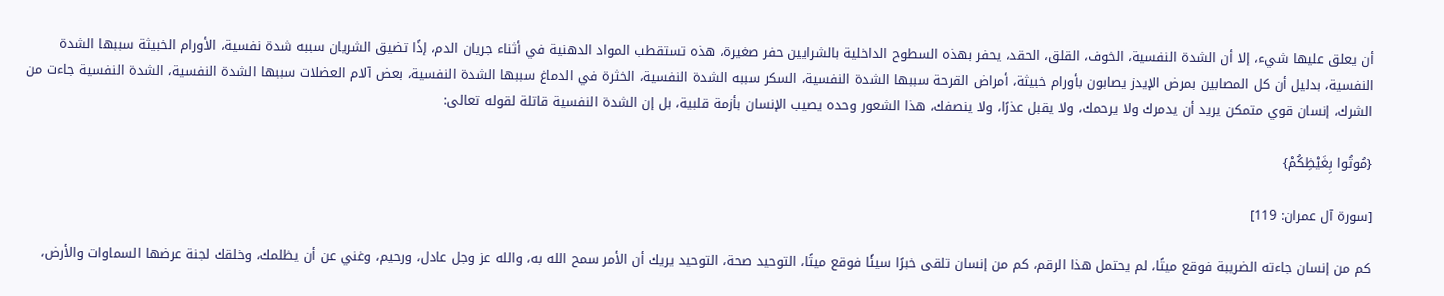أن يعلق عليها شيء، إلا أن الشدة النفسية، الخوف، القلق، الحقد، يحفر بهذه السطوح الداخلية بالشرايين حفر صغيرة، هذه تستقطب المواد الدهنية في أثناء جريان الدم، إذًا تضيق الشريان سببه شدة نفسية، الأورام الخبيثة سببها الشدة النفسية، بدليل أن كل المصابين بمرض الإيدز يصابون بأورام خبيثة، أمراض القرحة سببها الشدة النفسية، السكر سببه الشدة النفسية، الخثرة في الدماغ سببها الشدة النفسية، بعض آلام العضلات سببها الشدة النفسية، الشدة النفسية جاءت من الشرك، إنسان قوي متمكن يريد أن يدمرك ولا يرحمك، ولا يقبل عذرًا، ولا ينصفك، هذا الشعور وحده يصيب الإنسان بأزمة قلبية، بل إن الشدة النفسية قاتلة لقوله تعالى:

{مُوتُوا بِغَيْظِكُمْ}

[سورة آل عمران: 119]

كم من إنسان جاءته الضريبة فوقع ميتًا، لم يحتمل هذا الرقم، كم من إنسان تلقى خبرًا سيئًا فوقع ميتًا، التوحيد صحة، التوحيد يريك أن الأمر سمح الله به، والله عز وجل عادل، ورحيم، وغني عن أن يظلمك، وخلقك لجنة عرضها السماوات والأرض،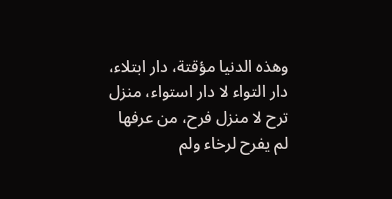وهذه الدنيا مؤقتة، دار ابتلاء، دار التواء لا دار استواء، منزل ترح لا منزل فرح، من عرفها لم يفرح لرخاء ولم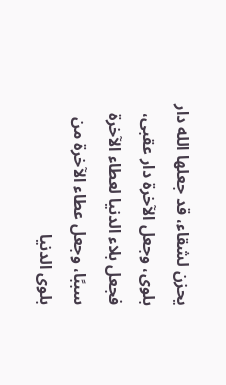يحزن لشقاء، قد جعلها الله دار بلوى، وجعل الآخرة دار عقبى، فجعل بلاء الدنيا لعطاء الآخرة سببًا، وجعل عطاء الآخرة من بلوى الدنيا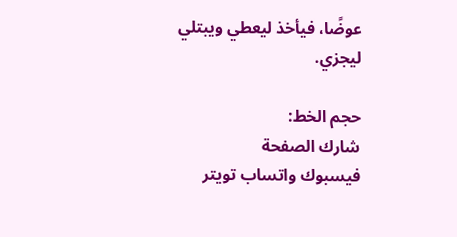عوضًا، فيأخذ ليعطي ويبتلي ليجزي.

حجم الخط:
شارك الصفحة
فيسبوك واتساب تويتر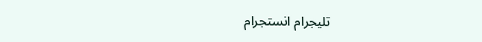تليجرام انستجرام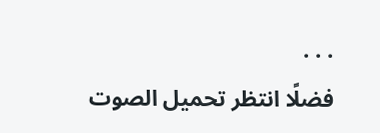. . .
فضلًا انتظر تحميل الصوت